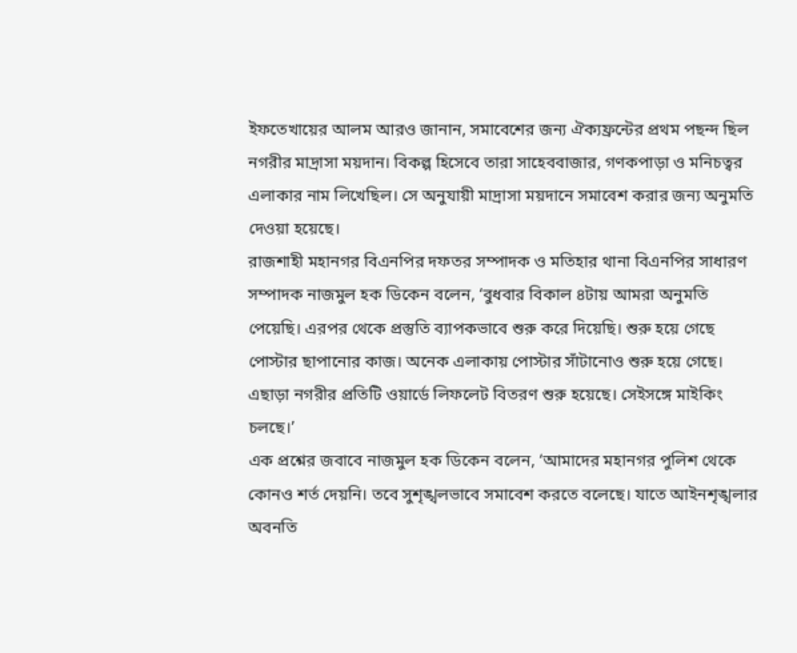ইফতেখায়ের আলম আরও জানান, সমাবেশের জন্য ঐক্যফ্রন্টের প্রথম পছন্দ ছিল নগরীর মাদ্রাসা ময়দান। বিকল্প হিসেবে তারা সাহেববাজার, গণকপাড়া ও মনিচত্বর এলাকার নাম লিখেছিল। সে অনুযায়ী মাদ্রাসা ময়দানে সমাবেশ করার জন্য অনুমতি দেওয়া হয়েছে।
রাজশাহী মহানগর বিএনপির দফতর সম্পাদক ও মতিহার থানা বিএনপির সাধারণ সম্পাদক নাজমুল হক ডিকেন বলেন, ‘বুধবার বিকাল ৪টায় আমরা অনুমতি পেয়েছি। এরপর থেকে প্রস্তুতি ব্যাপকভাবে শুরু করে দিয়েছি। শুরু হয়ে গেছে পোস্টার ছাপানোর কাজ। অনেক এলাকায় পোস্টার সাঁটানোও শুরু হয়ে গেছে। এছাড়া নগরীর প্রতিটি ওয়ার্ডে লিফলেট বিতরণ শুরু হয়েছে। সেইসঙ্গে মাইকিং চলছে।’
এক প্রশ্নের জবাবে নাজমুল হক ডিকেন বলেন, ‘আমাদের মহানগর পুলিশ থেকে কোনও শর্ত দেয়নি। তবে সুশৃঙ্খলভাবে সমাবেশ করতে বলেছে। যাতে আইনশৃঙ্খলার অবনতি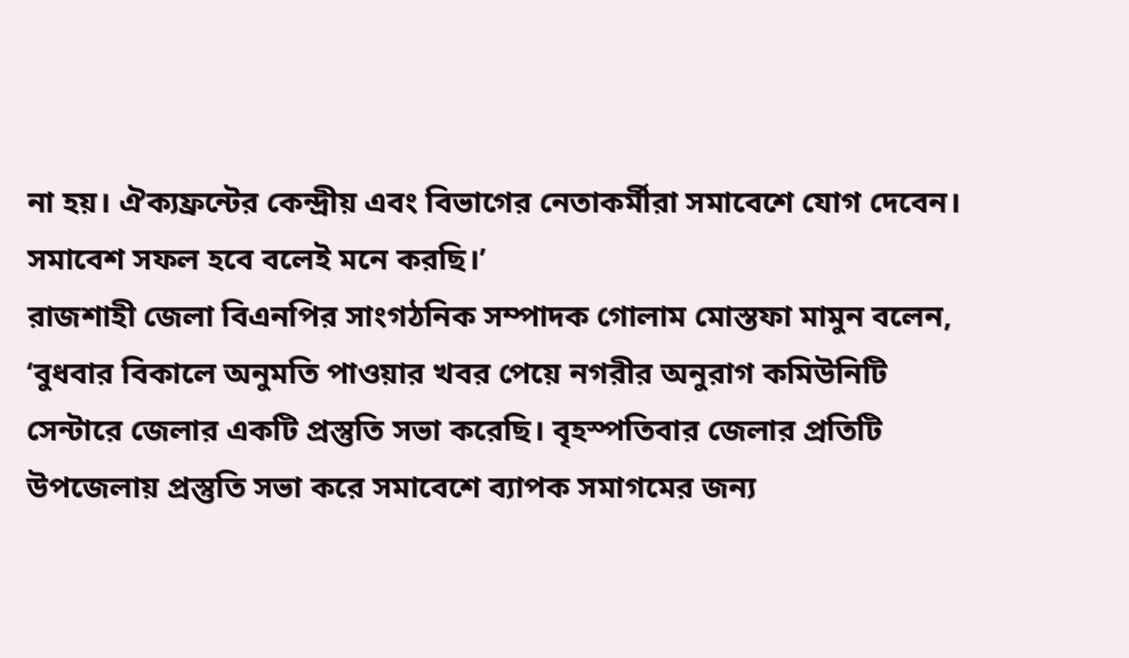না হয়। ঐক্যফ্রন্টের কেন্দ্রীয় এবং বিভাগের নেতাকর্মীরা সমাবেশে যোগ দেবেন। সমাবেশ সফল হবে বলেই মনে করছি।’
রাজশাহী জেলা বিএনপির সাংগঠনিক সম্পাদক গোলাম মোস্তফা মামুন বলেন, ‘বুধবার বিকালে অনুমতি পাওয়ার খবর পেয়ে নগরীর অনুরাগ কমিউনিটি সেন্টারে জেলার একটি প্রস্তুতি সভা করেছি। বৃহস্পতিবার জেলার প্রতিটি উপজেলায় প্রস্তুতি সভা করে সমাবেশে ব্যাপক সমাগমের জন্য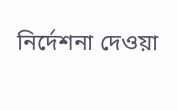নির্দেশনা দেওয়া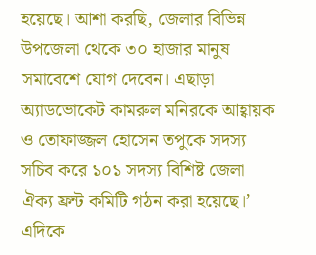হয়েছে। আশা করছি, জেলার বিভিন্ন উপজেলা থেকে ৩০ হাজার মানুষ সমাবেশে যোগ দেবেন। এছাড়া অ্যাডভোকেট কামরুল মনিরকে আহ্বায়ক ও তোফাজ্জল হোসেন তপুকে সদস্য সচিব করে ১০১ সদস্য বিশিষ্ট জেলা ঐক্য ফ্রন্ট কমিটি গঠন করা হয়েছে।’
এদিকে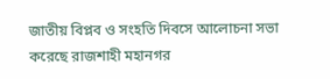জাতীয় বিপ্লব ও সংহতি দিবসে আলোচনা সভা করেছে রাজশাহী মহানগর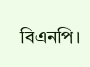বিএনপি।